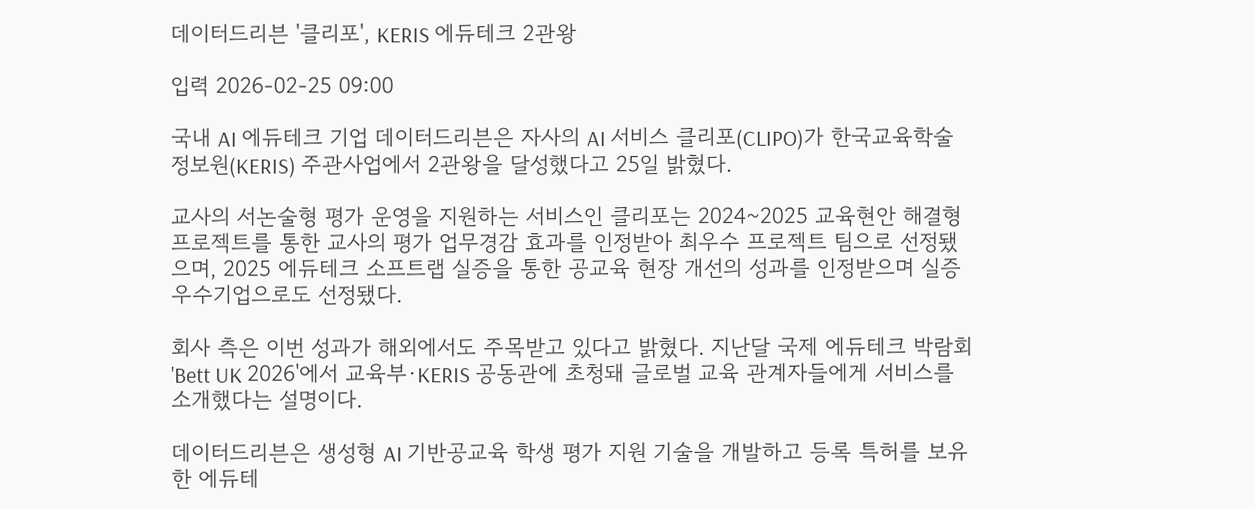데이터드리븐 '클리포', KERIS 에듀테크 2관왕

입력 2026-02-25 09:00

국내 AI 에듀테크 기업 데이터드리븐은 자사의 AI 서비스 클리포(CLIPO)가 한국교육학술정보원(KERIS) 주관사업에서 2관왕을 달성했다고 25일 밝혔다.

교사의 서논술형 평가 운영을 지원하는 서비스인 클리포는 2024~2025 교육현안 해결형 프로젝트를 통한 교사의 평가 업무경감 효과를 인정받아 최우수 프로젝트 팀으로 선정됐으며, 2025 에듀테크 소프트랩 실증을 통한 공교육 현장 개선의 성과를 인정받으며 실증 우수기업으로도 선정됐다.

회사 측은 이번 성과가 해외에서도 주목받고 있다고 밝혔다. 지난달 국제 에듀테크 박람회 'Bett UK 2026'에서 교육부·KERIS 공동관에 초청돼 글로벌 교육 관계자들에게 서비스를 소개했다는 설명이다.

데이터드리븐은 생성형 AI 기반공교육 학생 평가 지원 기술을 개발하고 등록 특허를 보유한 에듀테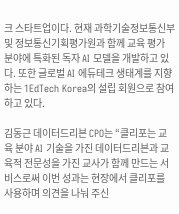크 스타트업이다. 현재 과학기술정보통신부 및 정보통신기획평가원과 함께 교육 평가 분야에 특화된 독자 AI 모델을 개발하고 있다. 또한 글로벌 AI 에듀테크 생태계를 지향하는 1EdTech Korea의 설립 회원으로 참여하고 있다.

김동근 데이터드리븐 CPO는 “클리포는 교육 분야 AI 기술을 가진 데이터드리븐과 교육적 전문성을 가진 교사가 함께 만드는 서비스로써 이번 성과는 현장에서 클리포를 사용하며 의견을 나눠 주신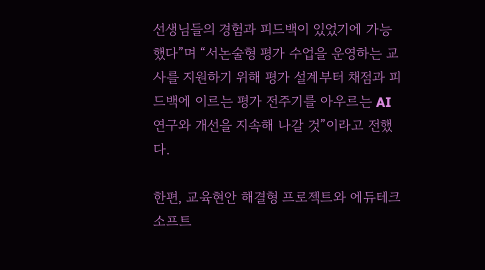선생님들의 경험과 피드백이 있었기에 가능했다”며 “서논술형 평가 수업을 운영하는 교사를 지원하기 위해 평가 설계부터 채점과 피드백에 이르는 평가 전주기를 아우르는 AI 연구와 개선을 지속해 나갈 것”이라고 전했다.

한편, 교육현안 해결형 프로젝트와 에듀테크 소프트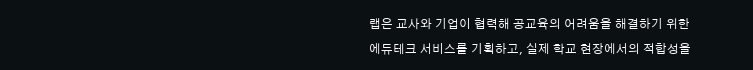랩은 교사와 기업이 협력해 공교육의 어려움을 해결하기 위한 에듀테크 서비스를 기획하고, 실제 학교 현장에서의 적합성을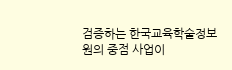검증하는 한국교육학술정보원의 중점 사업이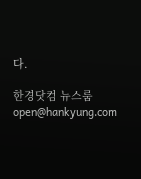다.

한경닷컴 뉴스룸 open@hankyung.com